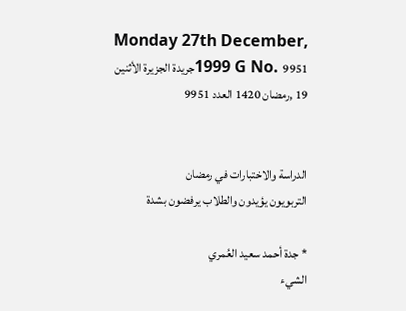Monday 27th December, 1999 G No. 9951جريدة الجزيرة الأثنين 19 ,رمضان 1420 العدد 9951


الدراسة والاختبارات في رمضان
التربويون يؤيدون والطلاب يرفضون بشدة

* جدة أحمد سعيد العُمري
الشيء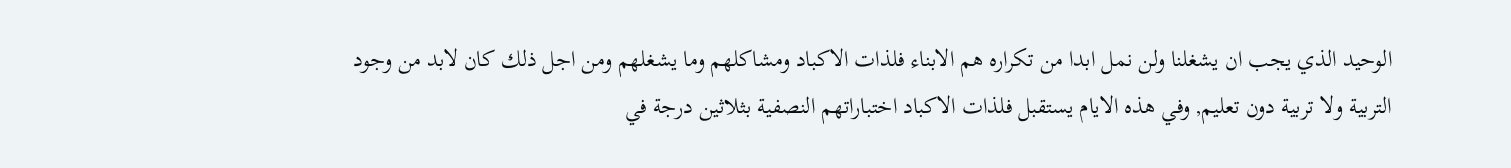الوحيد الذي يجب ان يشغلنا ولن نمل ابدا من تكراره هم الابناء فلذات الاكباد ومشاكلهم وما يشغلهم ومن اجل ذلك كان لابد من وجود التربية ولا تربية دون تعليم, وفي هذه الايام يستقبل فلذات الاكباد اختباراتهم النصفية بثلاثين درجة في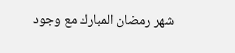شهر رمضان المبارك مع وجود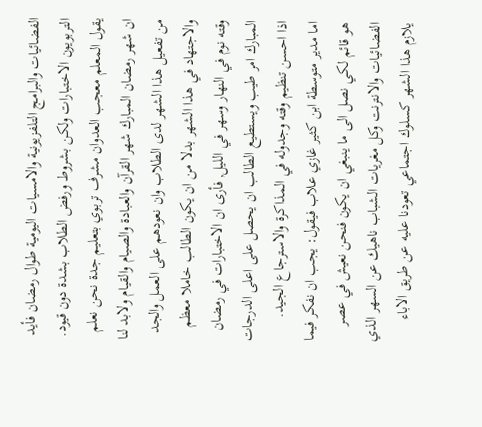الفضائيات والبرامج التلفزيونية والامسيات اليومية طوال رمضان فأيد التربويون الاختبارات ولكن بشروط ورفض الطلاب بشدة دون قيود.
يقول المعلم معجب العدوان مشرف تربوي بتعليم جدة نحن نعلم ان شهر رمضان المبارك شهر القرآن والعبادة والصيام والقيام ولابد لنا من تفعيل هذا الشهر لدى الطلاب وان نعودهم على العمل والجد والاجتهاد في هذا الشهر بدلا من ان يكون الطالب خاملا معظم وقته نوم في النهار وسهر في الليل, فأرى ان الاختبارات في رمضان المبارك امر طيب ويستطيع الطالب ان يحصل على اعلى الدرجات اذا احسن تنظيم وقته وجدوله في المذاكرة والاسترجاع الجيد.
اما مدير متوسطة ابن كثير غازي علاب فيقول: يجب ان نفكر فيما هو قائم لكي نصل الى ما ينبغي ان يكون فنحن نعيش في عصر الفضائيات والانترنت وكل مغريات الشباب ناهيك عن السهر الذي يلازم هذا الشهر كسلوك اجتماعي تعودنا عليه عن طريق الاباء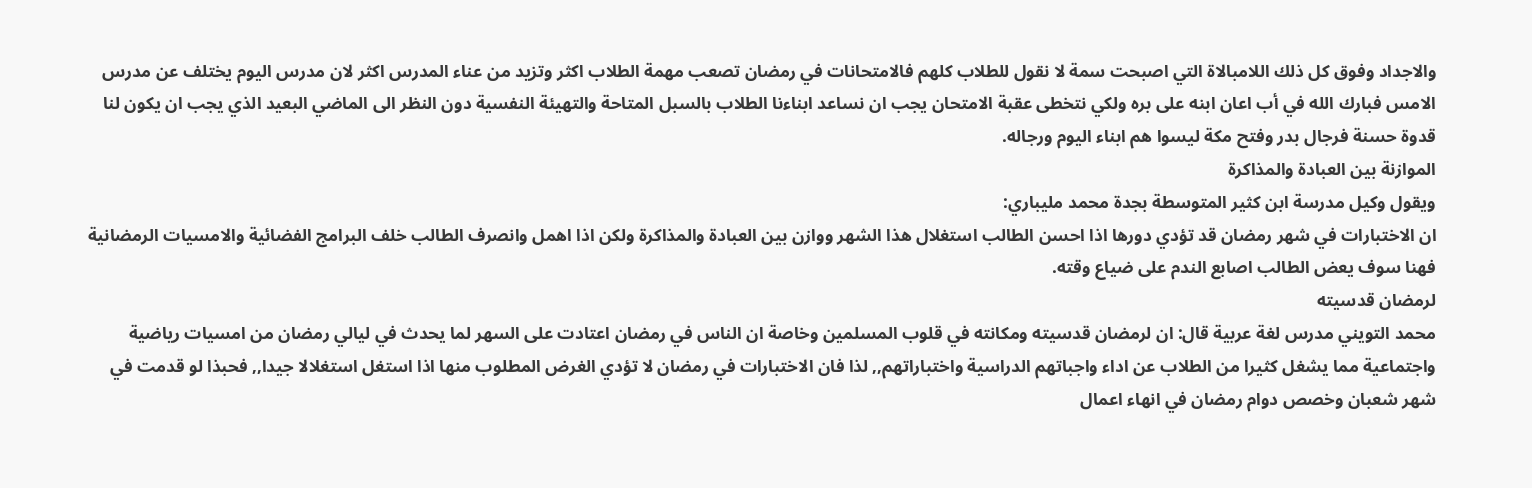والاجداد وفوق كل ذلك اللامبالاة التي اصبحت سمة لا نقول للطلاب كلهم فالامتحانات في رمضان تصعب مهمة الطلاب اكثر وتزيد من عناء المدرس اكثر لان مدرس اليوم يختلف عن مدرس الامس فبارك الله في أب اعان ابنه على بره ولكي نتخطى عقبة الامتحان يجب ان نساعد ابناءنا الطلاب بالسبل المتاحة والتهيئة النفسية دون النظر الى الماضي البعيد الذي يجب ان يكون لنا قدوة حسنة فرجال بدر وفتح مكة ليسوا هم ابناء اليوم ورجاله.
الموازنة بين العبادة والمذاكرة
ويقول وكيل مدرسة ابن كثير المتوسطة بجدة محمد مليباري:
ان الاختبارات في شهر رمضان قد تؤدي دورها اذا احسن الطالب استغلال هذا الشهر ووازن بين العبادة والمذاكرة ولكن اذا اهمل وانصرف الطالب خلف البرامج الفضائية والامسيات الرمضانية فهنا سوف يعض الطالب اصابع الندم على ضياع وقته.
لرمضان قدسيته
محمد التويني مدرس لغة عربية قال: ان لرمضان قدسيته ومكانته في قلوب المسلمين وخاصة ان الناس في رمضان اعتادت على السهر لما يحدث في ليالي رمضان من امسيات رياضية واجتماعية مما يشغل كثيرا من الطلاب عن اداء واجباتهم الدراسية واختباراتهم,, لذا فان الاختبارات في رمضان لا تؤدي الغرض المطلوب منها اذا استغل استغلالا جيدا,, فحبذا لو قدمت في شهر شعبان وخصص دوام رمضان في انهاء اعمال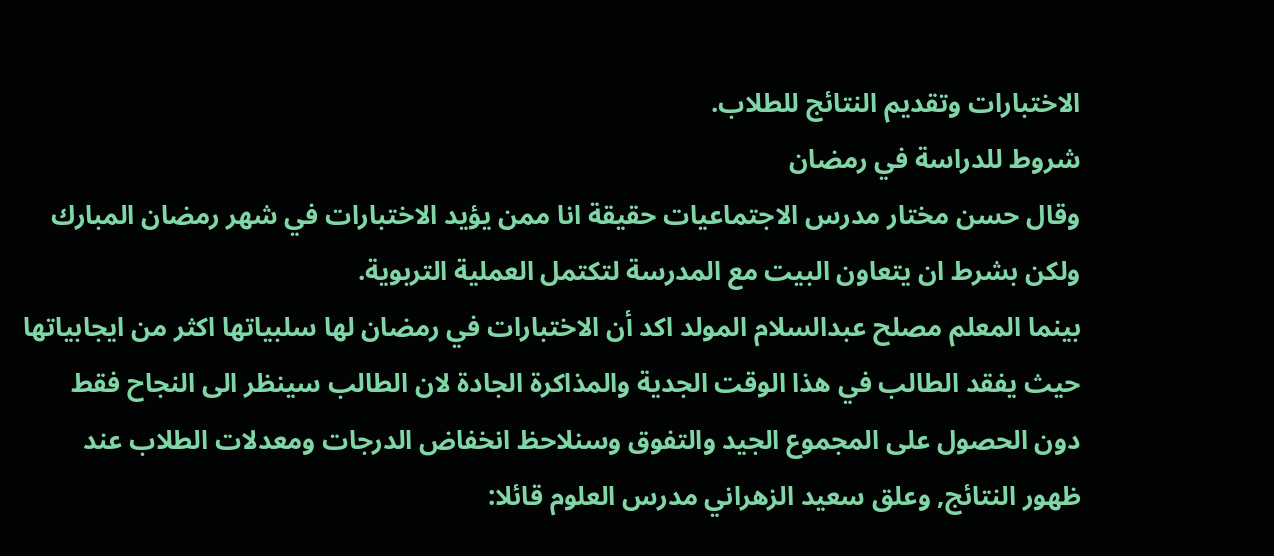الاختبارات وتقديم النتائج للطلاب.
شروط للدراسة في رمضان
وقال حسن مختار مدرس الاجتماعيات حقيقة انا ممن يؤيد الاختبارات في شهر رمضان المبارك ولكن بشرط ان يتعاون البيت مع المدرسة لتكتمل العملية التربوية.
بينما المعلم مصلح عبدالسلام المولد اكد أن الاختبارات في رمضان لها سلبياتها اكثر من ايجابياتها حيث يفقد الطالب في هذا الوقت الجدية والمذاكرة الجادة لان الطالب سينظر الى النجاح فقط دون الحصول على المجموع الجيد والتفوق وسنلاحظ انخفاض الدرجات ومعدلات الطلاب عند ظهور النتائج, وعلق سعيد الزهراني مدرس العلوم قائلا: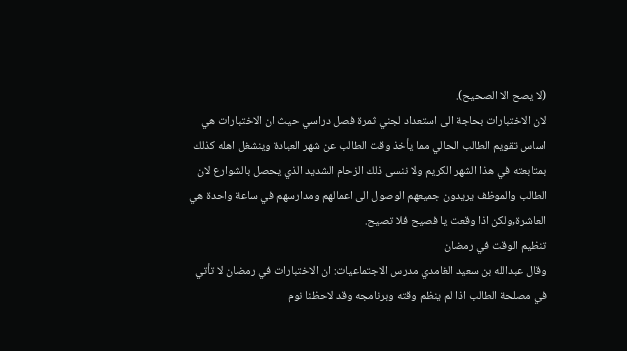(لا يصح الا الصحيح).
لان الاختبارات بحاجة الى استعداد لجني ثمرة فصل دراسي حيث ان الاختبارات هي اساس تقويم الطالب الحالي مما يأخذ وقت الطالب عن شهر العبادة وينشغل اهله كذلك بمتابعته في هذا الشهر الكريم ولا ننسى ذلك الزحام الشديد الذي يحصل بالشوارع لان الطالب والموظف يريدون جميعهم الوصول الى اعمالهم ومدارسهم في ساعة واحدة هي العاشرة,ولكن اذا وقعت يا فصيح فلا تصيح.
تنظيم الوقت في رمضان
وقال عبدالله بن سعيد الغامدي مدرس الاجتماعيات: ان الاختبارات في رمضان لا تأتي في مصلحة الطالب اذا لم ينظم وقته وبرنامجه وقد لاحظنا نوم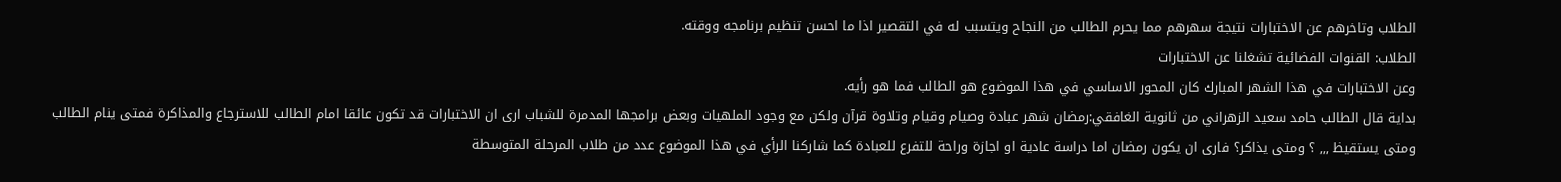الطلاب وتاخرهم عن الاختبارات نتيجة سهرهم مما يحرم الطالب من النجاح ويتسبب له في التقصير اذا ما احسن تنظيم برنامجه ووقته.
الطلاب: القنوات الفضائية تشغلنا عن الاختبارات
وعن الاختبارات في هذا الشهر المبارك كان المحور الاساسي في هذا الموضوع هو الطالب فما هو رأيه.
بداية قال الطالب حامد سعيد الزهراني من ثانوية الغافقي:رمضان شهر عبادة وصيام وقيام وتلاوة قرآن ولكن مع وجود الملهيات وبعض برامجها المدمرة للشباب ارى ان الاختبارات قد تكون عائقا امام الطالب للاسترجاع والمذاكرة فمتى ينام الطالب ومتى يستقيظ ,,, ؟ ومتى يذاكر؟ فارى ان يكون رمضان اما دراسة عادية او اجازة وراحة للتفرع للعبادة كما شاركنا الرأي في هذا الموضوع عدد من طلاب المرحلة المتوسطة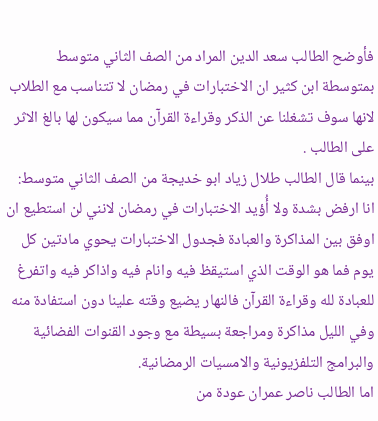فأوضح الطالب سعد الدين المراد من الصف الثاني متوسط بمتوسطة ابن كثير ان الاختبارات في رمضان لا تتناسب مع الطلاب لانها سوف تشغلنا عن الذكر وقراءة القرآن مما سيكون لها بالغ الاثر على الطالب .
بينما قال الطالب طلال زياد ابو خديجة من الصف الثاني متوسط: انا ارفض بشدة ولا أُؤيد الاختبارات في رمضان لانني لن استطيع ان اوفق بين المذاكرة والعبادة فجدول الاختبارات يحوي مادتين كل يوم فما هو الوقت الذي استيقظ فيه وانام فيه واذاكر فيه واتفرغ للعبادة لله وقراءة القرآن فالنهار يضيع وقته علينا دون استفادة منه وفي الليل مذاكرة ومراجعة بسيطة مع وجود القنوات الفضائية والبرامج التلفزيونية والامسيات الرمضانية.
اما الطالب ناصر عمران عودة من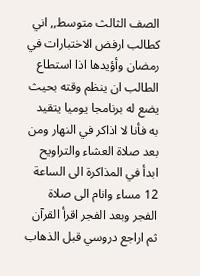الصف الثالث متوسط,, اني كطالب ارفض الاختبارات في رمضان وأؤيدها اذا استطاع الطالب ان ينظم وقته بحيث يضع له برنامجا يوميا يتقيد به فأنا لا اذاكر في النهار ومن بعد صلاة العشاء والتراويح ابدأ في المذاكرة الى الساعة 12 مساء وانام الى صلاة الفجر وبعد الفجر اقرأ القرآن ثم اراجع دروسي قبل الذهاب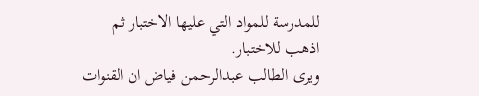للمدرسة للمواد التي عليها الاختبار ثم اذهب للاختبار.
ويرى الطالب عبدالرحمن فياض ان القنوات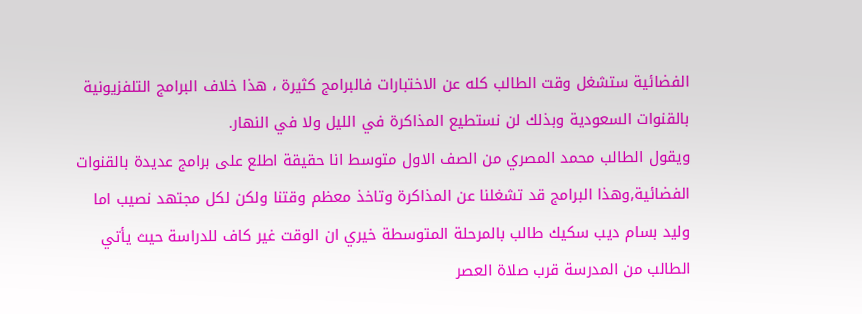الفضائية ستشغل وقت الطالب كله عن الاختبارات فالبرامج كثيرة ، هذا خلاف البرامج التلفزيونية بالقنوات السعودية وبذلك لن نستطيع المذاكرة في الليل ولا في النهار.
ويقول الطالب محمد المصري من الصف الاول متوسط انا حقيقة اطلع على برامج عديدة بالقنوات الفضائية,وهذا البرامج قد تشغلنا عن المذاكرة وتاخذ معظم وقتنا ولكن لكل مجتهد نصيب اما وليد بسام ديب سكيك طالب بالمرحلة المتوسطة خيري ان الوقت غير كاف للدراسة حيث يأتي الطالب من المدرسة قرب صلاة العصر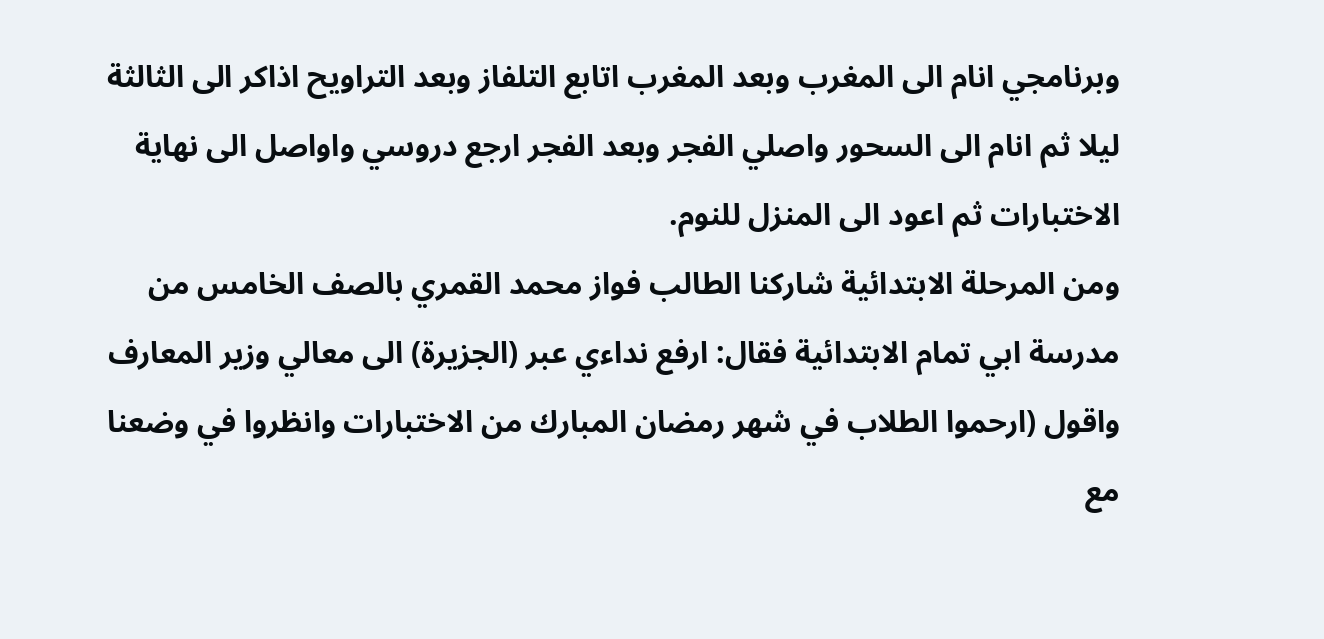وبرنامجي انام الى المغرب وبعد المغرب اتابع التلفاز وبعد التراويح اذاكر الى الثالثة ليلا ثم انام الى السحور واصلي الفجر وبعد الفجر ارجع دروسي واواصل الى نهاية الاختبارات ثم اعود الى المنزل للنوم.
ومن المرحلة الابتدائية شاركنا الطالب فواز محمد القمري بالصف الخامس من مدرسة ابي تمام الابتدائية فقال: ارفع نداءي عبر (الجزيرة) الى معالي وزير المعارف واقول (ارحموا الطلاب في شهر رمضان المبارك من الاختبارات وانظروا في وضعنا مع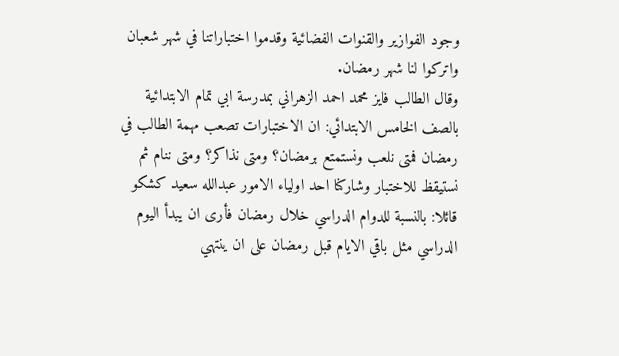وجود الفوازير والقنوات الفضائية وقدموا اختباراتنا في شهر شعبان واتركوا لنا شهر رمضان.
وقال الطالب فايز محمد احمد الزهراني بمدرسة ابي تمام الابتدائية بالصف الخامس الابتدائي: ان الاختبارات تصعب مهمة الطالب في رمضان فمتى نلعب ونستمتع برمضان؟ ومتى نذاكر؟ ومتى ننام ثم نستيقظ للاختبار وشاركنا احد اولياء الامور عبدالله سعيد كشكو قائلا: بالنسبة للدوام الدراسي خلال رمضان فأرى ان يبدأ اليوم الدراسي مثل باقي الايام قبل رمضان على ان ينتهي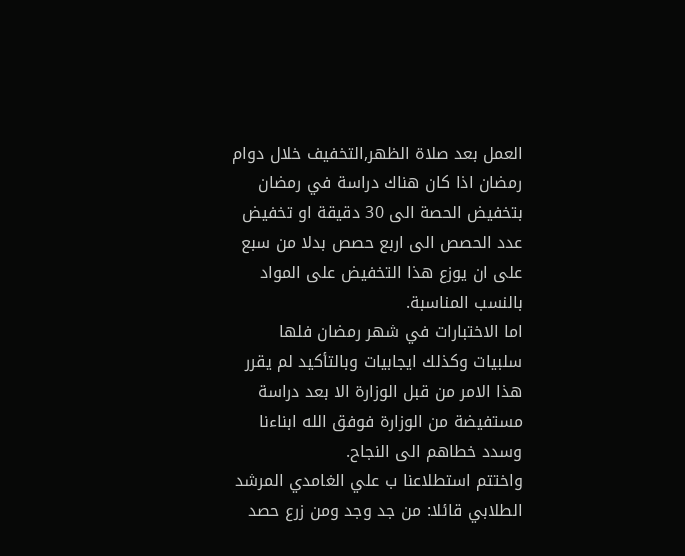العمل بعد صلاة الظهر,التخفيف خلال دوام رمضان اذا كان هناك دراسة في رمضان بتخفيض الحصة الى 30 دقيقة او تخفيض عدد الحصص الى اربع حصص بدلا من سبع على ان يوزع هذا التخفيض على المواد بالنسب المناسبة.
اما الاختبارات في شهر رمضان فلها سلبيات وكذلك ايجابيات وبالتأكيد لم يقرر هذا الامر من قبل الوزارة الا بعد دراسة مستفيضة من الوزارة فوفق الله ابناءنا وسدد خطاهم الى النجاح.
واختتم استطلاعنا ب علي الغامدي المرشد الطلابي قائلا: من جد وجد ومن زرع حصد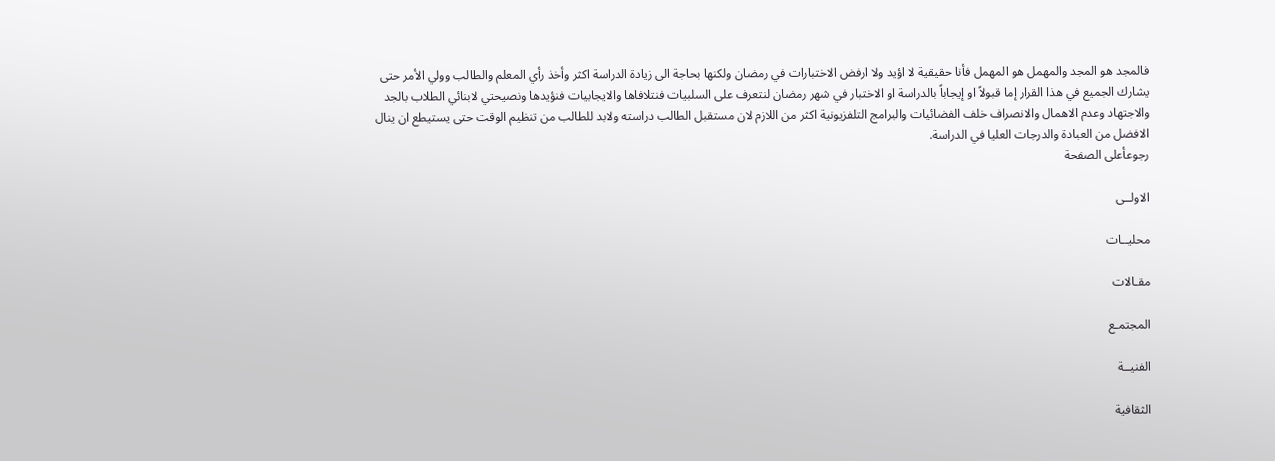فالمجد هو المجد والمهمل هو المهمل فأنا حقيقية لا اؤيد ولا ارفض الاختبارات في رمضان ولكنها بحاجة الى زيادة الدراسة اكثر وأخذ رأي المعلم والطالب وولي الأمر حتى يشارك الجميع في هذا القرار إما قبولاً او إيجاباً بالدراسة او الاختبار في شهر رمضان لنتعرف على السلبيات فنتلافاها والايجابيات فنؤيدها ونصيحتي لابنائي الطلاب بالجد والاجتهاد وعدم الاهمال والانصراف خلف الفضائيات والبرامج التلفزيونية اكثر من اللازم لان مستقبل الطالب دراسته ولابد للطالب من تنظيم الوقت حتى يستيطع ان ينال الافضل من العبادة والدرجات العليا في الدراسة.
رجوعأعلى الصفحة

الاولــى

محليــات

مقـالات

المجتمـع

الفنيــة

الثقافية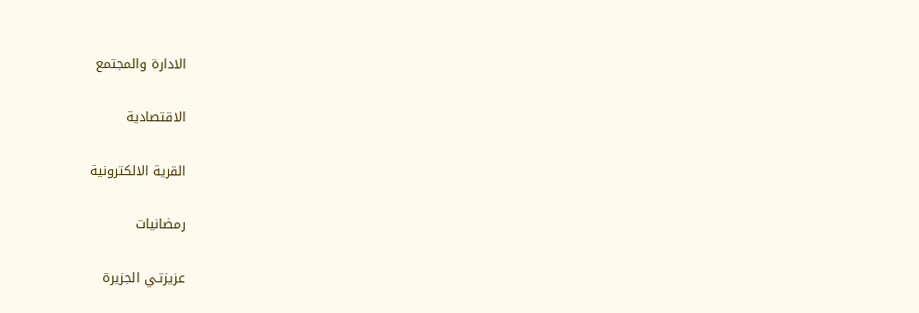الادارة والمجتمع

الاقتصادية

القرية الالكترونية

رمضانيات

عزيزتـي الجزيرة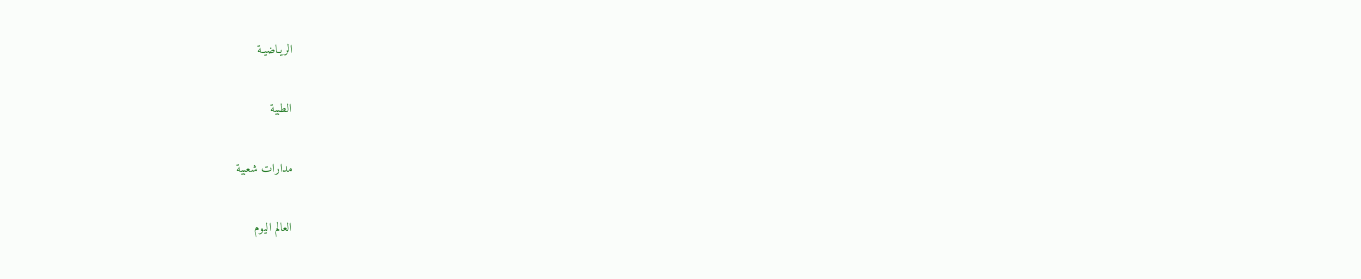الريـاضيـة

الطبية

مدارات شعبية

العالم اليوم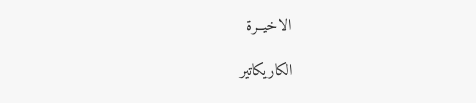الاخيــرة

الكاريكاتير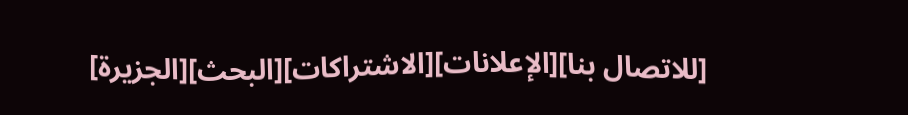[للاتصال بنا][الإعلانات][الاشتراكات][البحث][الجزيرة]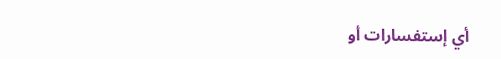أي إستفسارات أو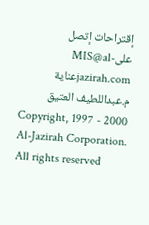إقتراحات إتصل علىMIS@al-jazirah.comعناية م.عبداللطيف العتيق
Copyright, 1997 - 2000 Al-Jazirah Corporation. All rights reserved